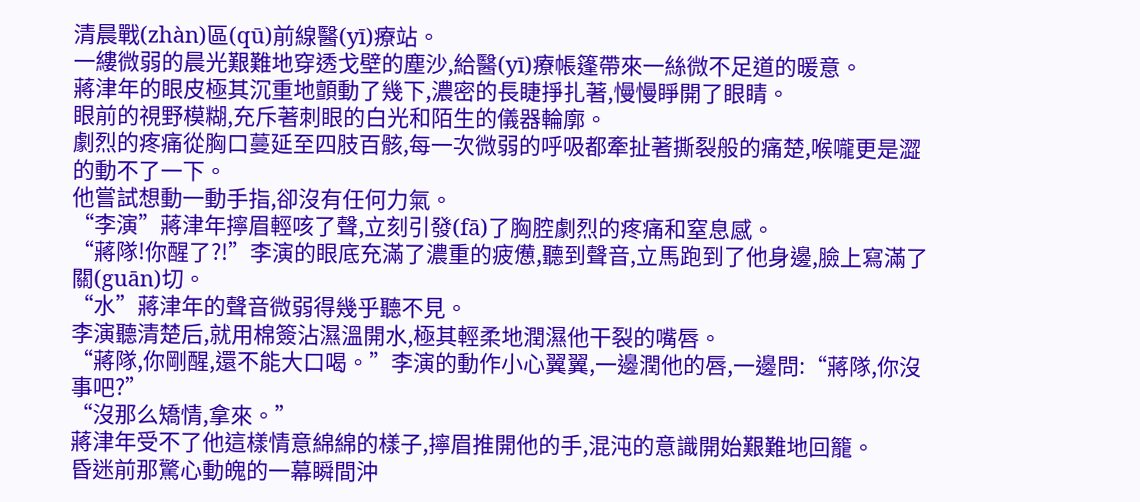清晨戰(zhàn)區(qū)前線醫(yī)療站。
一縷微弱的晨光艱難地穿透戈壁的塵沙,給醫(yī)療帳篷帶來一絲微不足道的暖意。
蔣津年的眼皮極其沉重地顫動了幾下,濃密的長睫掙扎著,慢慢睜開了眼睛。
眼前的視野模糊,充斥著刺眼的白光和陌生的儀器輪廓。
劇烈的疼痛從胸口蔓延至四肢百骸,每一次微弱的呼吸都牽扯著撕裂般的痛楚,喉嚨更是澀的動不了一下。
他嘗試想動一動手指,卻沒有任何力氣。
“李演”蔣津年擰眉輕咳了聲,立刻引發(fā)了胸腔劇烈的疼痛和窒息感。
“蔣隊!你醒了?!”李演的眼底充滿了濃重的疲憊,聽到聲音,立馬跑到了他身邊,臉上寫滿了關(guān)切。
“水”蔣津年的聲音微弱得幾乎聽不見。
李演聽清楚后,就用棉簽沾濕溫開水,極其輕柔地潤濕他干裂的嘴唇。
“蔣隊,你剛醒,還不能大口喝。”李演的動作小心翼翼,一邊潤他的唇,一邊問:“蔣隊,你沒事吧?”
“沒那么矯情,拿來。”
蔣津年受不了他這樣情意綿綿的樣子,擰眉推開他的手,混沌的意識開始艱難地回籠。
昏迷前那驚心動魄的一幕瞬間沖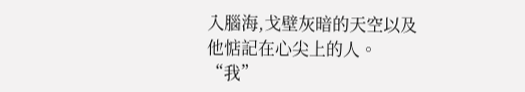入腦海,戈壁灰暗的天空以及他惦記在心尖上的人。
“我”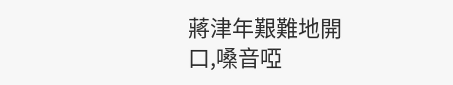蔣津年艱難地開口,嗓音啞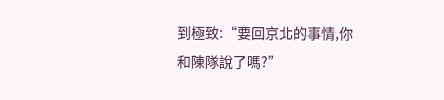到極致:“要回京北的事情,你和陳隊說了嗎?”